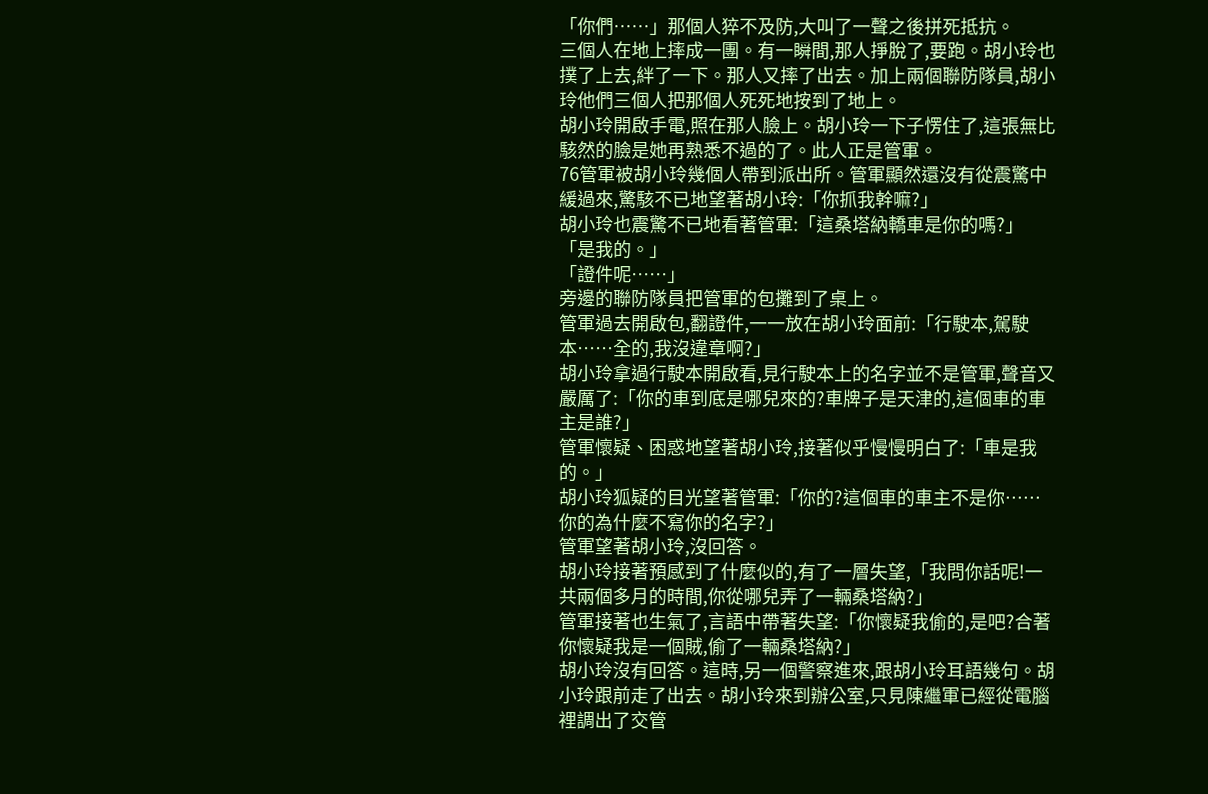「你們……」那個人猝不及防,大叫了一聲之後拼死抵抗。
三個人在地上摔成一團。有一瞬間,那人掙脫了,要跑。胡小玲也撲了上去,絆了一下。那人又摔了出去。加上兩個聯防隊員,胡小玲他們三個人把那個人死死地按到了地上。
胡小玲開啟手電,照在那人臉上。胡小玲一下子愣住了,這張無比駭然的臉是她再熟悉不過的了。此人正是管軍。
76管軍被胡小玲幾個人帶到派出所。管軍顯然還沒有從震驚中緩過來,驚駭不已地望著胡小玲:「你抓我幹嘛?」
胡小玲也震驚不已地看著管軍:「這桑塔納轎車是你的嗎?」
「是我的。」
「證件呢……」
旁邊的聯防隊員把管軍的包攤到了桌上。
管軍過去開啟包,翻證件,一一放在胡小玲面前:「行駛本,駕駛本……全的,我沒違章啊?」
胡小玲拿過行駛本開啟看,見行駛本上的名字並不是管軍,聲音又嚴厲了:「你的車到底是哪兒來的?車牌子是天津的,這個車的車主是誰?」
管軍懷疑、困惑地望著胡小玲,接著似乎慢慢明白了:「車是我的。」
胡小玲狐疑的目光望著管軍:「你的?這個車的車主不是你……你的為什麼不寫你的名字?」
管軍望著胡小玲,沒回答。
胡小玲接著預感到了什麼似的,有了一層失望,「我問你話呢!一共兩個多月的時間,你從哪兒弄了一輛桑塔納?」
管軍接著也生氣了,言語中帶著失望:「你懷疑我偷的,是吧?合著你懷疑我是一個賊,偷了一輛桑塔納?」
胡小玲沒有回答。這時,另一個警察進來,跟胡小玲耳語幾句。胡小玲跟前走了出去。胡小玲來到辦公室,只見陳繼軍已經從電腦裡調出了交管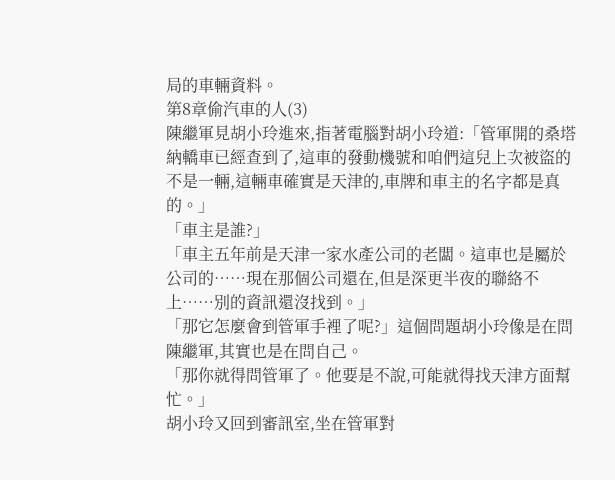局的車輛資料。
第8章偷汽車的人(3)
陳繼軍見胡小玲進來,指著電腦對胡小玲道:「管軍開的桑塔納轎車已經查到了,這車的發動機號和咱們這兒上次被盜的不是一輛,這輛車確實是天津的,車牌和車主的名字都是真的。」
「車主是誰?」
「車主五年前是天津一家水產公司的老闆。這車也是屬於公司的……現在那個公司還在,但是深更半夜的聯絡不上……別的資訊還沒找到。」
「那它怎麼會到管軍手裡了呢?」這個問題胡小玲像是在問陳繼軍,其實也是在問自己。
「那你就得問管軍了。他要是不說,可能就得找天津方面幫忙。」
胡小玲又回到審訊室,坐在管軍對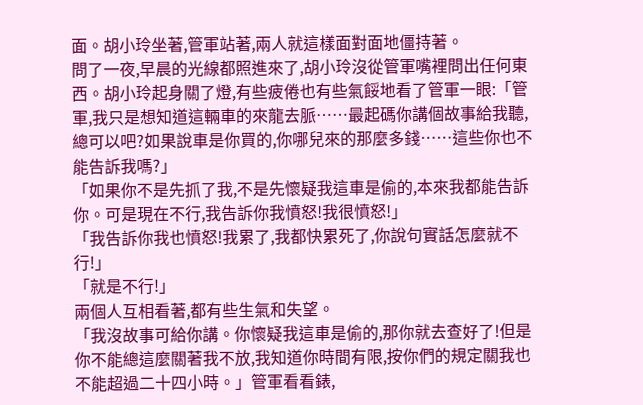面。胡小玲坐著,管軍站著,兩人就這樣面對面地僵持著。
問了一夜,早晨的光線都照進來了,胡小玲沒從管軍嘴裡問出任何東西。胡小玲起身關了燈,有些疲倦也有些氣餒地看了管軍一眼:「管軍,我只是想知道這輛車的來龍去脈……最起碼你講個故事給我聽,總可以吧?如果說車是你買的,你哪兒來的那麼多錢……這些你也不能告訴我嗎?」
「如果你不是先抓了我,不是先懷疑我這車是偷的,本來我都能告訴你。可是現在不行,我告訴你我憤怒!我很憤怒!」
「我告訴你我也憤怒!我累了,我都快累死了,你說句實話怎麼就不行!」
「就是不行!」
兩個人互相看著,都有些生氣和失望。
「我沒故事可給你講。你懷疑我這車是偷的,那你就去查好了!但是你不能總這麼關著我不放,我知道你時間有限,按你們的規定關我也不能超過二十四小時。」管軍看看錶,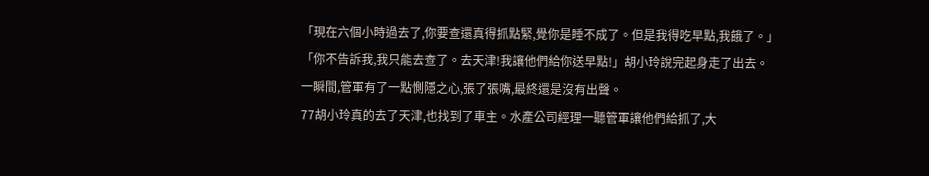「現在六個小時過去了,你要查還真得抓點緊,覺你是睡不成了。但是我得吃早點,我餓了。」
「你不告訴我,我只能去查了。去天津!我讓他們給你送早點!」胡小玲說完起身走了出去。
一瞬間,管軍有了一點惻隱之心,張了張嘴,最終還是沒有出聲。
77胡小玲真的去了天津,也找到了車主。水產公司經理一聽管軍讓他們給抓了,大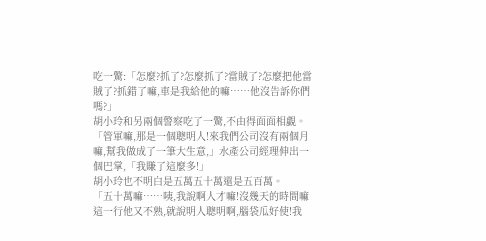吃一驚:「怎麼?抓了?怎麼抓了?當賊了?怎麼把他當賊了?抓錯了嘛,車是我給他的嘛……他沒告訴你們嗎?」
胡小玲和另兩個警察吃了一驚,不由得面面相覷。
「管軍嘛,那是一個聰明人!來我們公司沒有兩個月嘛,幫我做成了一筆大生意,」水產公司經理伸出一個巴掌,「我賺了這麼多!」
胡小玲也不明白是五萬五十萬還是五百萬。
「五十萬嘛……咦,我說啊人才嘛!沒幾天的時間嘛這一行他又不熟,就說明人聰明啊,腦袋瓜好使!我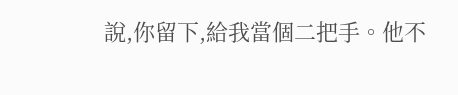說,你留下,給我當個二把手。他不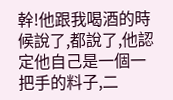幹!他跟我喝酒的時候說了,都說了,他認定他自己是一個一把手的料子,二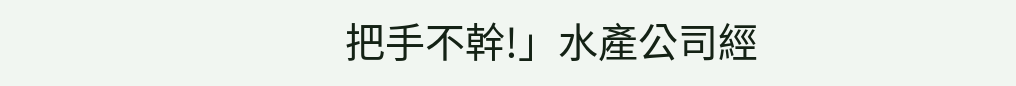把手不幹!」水產公司經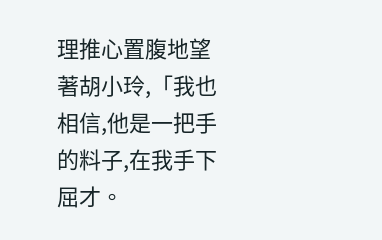理推心置腹地望著胡小玲,「我也相信,他是一把手的料子,在我手下屈才。